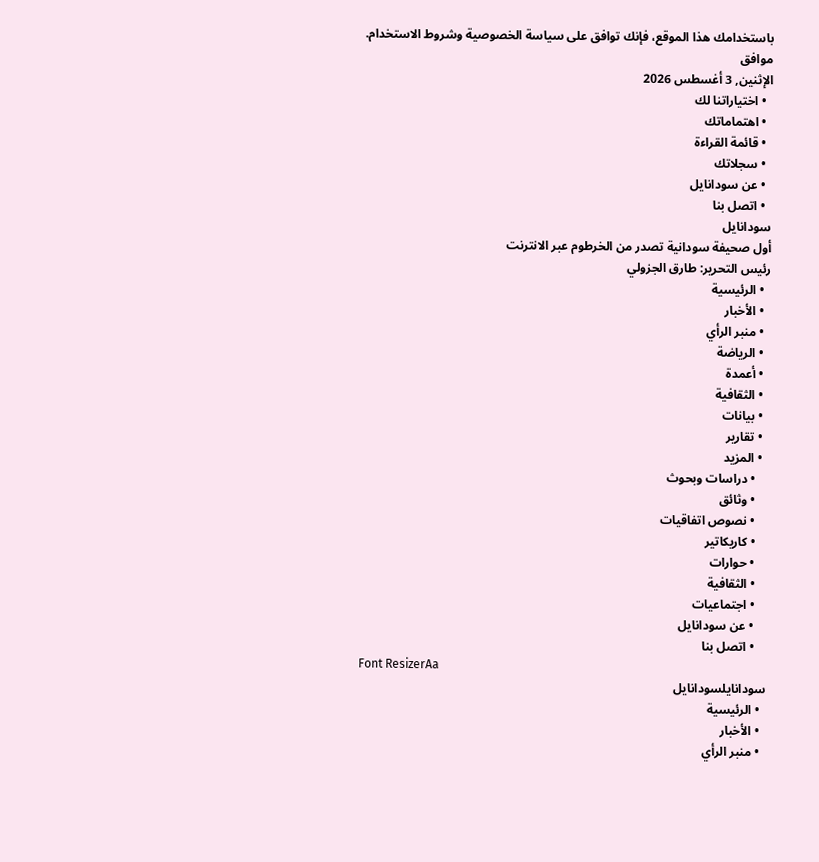باستخدامك هذا الموقع، فإنك توافق على سياسة الخصوصية وشروط الاستخدام.
موافق
الإثنين, 3 أغسطس 2026
  • اختياراتنا لك
  • اهتماماتك
  • قائمة القراءة
  • سجلاتك
  • عن سودانايل
  • اتصل بنا
سودانايل
أول صحيفة سودانية تصدر من الخرطوم عبر الانترنت
رئيس التحرير: طارق الجزولي
  • الرئيسية
  • الأخبار
  • منبر الرأي
  • الرياضة
  • أعمدة
  • الثقافية
  • بيانات
  • تقارير
  • المزيد
    • دراسات وبحوث
    • وثائق
    • نصوص اتفاقيات
    • كاريكاتير
    • حوارات
    • الثقافية
    • اجتماعيات
    • عن سودانايل
    • اتصل بنا
Font ResizerAa
سودانايلسودانايل
  • الرئيسية
  • الأخبار
  • منبر الرأي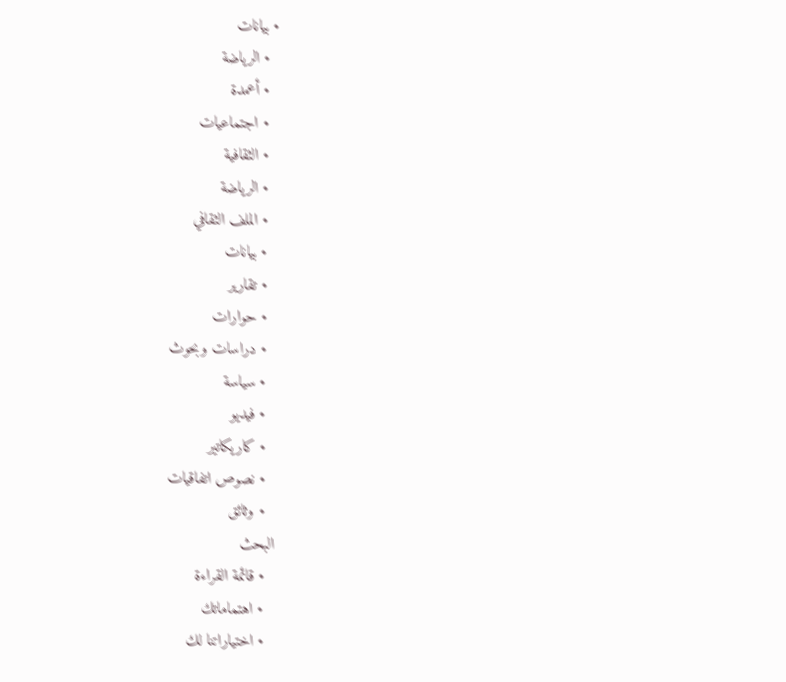• بيانات
  • الرياضة
  • أعمدة
  • اجتماعيات
  • الثقافية
  • الرياضة
  • الملف الثقافي
  • بيانات
  • تقارير
  • حوارات
  • دراسات وبحوث
  • سياسة
  • فيديو
  • كاريكاتير
  • نصوص اتفاقيات
  • وثائق
البحث
  • قائمة القراءة
  • اهتماماتك
  • اختياراتنا لك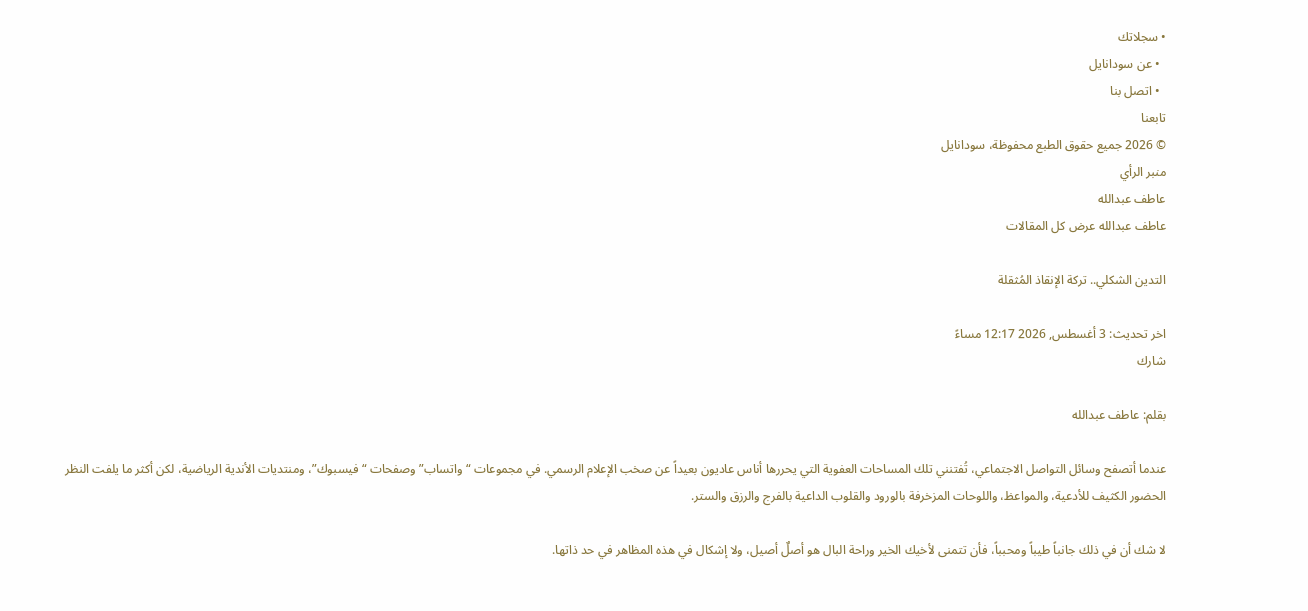• سجلاتك
  • عن سودانايل
  • اتصل بنا
تابعنا
© 2026 جميع حقوق الطبع محفوظة، سودانايل
منبر الرأي
عاطف عبدالله
عاطف عبدالله عرض كل المقالات

التدين الشكلي.. تركة الإنقاذ المُثقلة

اخر تحديث: 3 أغسطس, 2026 12:17 مساءً
شارك

بقلم: عاطف عبدالله

عندما أتصفح وسائل التواصل الاجتماعي، تُفتنني تلك المساحات العفوية التي يحررها أناس عاديون بعيداً عن صخب الإعلام الرسمي. في مجموعات “واتساب” وصفحات “فيسبوك”، ومنتديات الأندية الرياضية، لكن أكثر ما يلفت النظر الحضور الكثيف للأدعية، والمواعظ، واللوحات المزخرفة بالورود والقلوب الداعية بالفرج والرزق والستر.

لا شك أن في ذلك جانباً طيباً ومحبباً، فأن تتمنى لأخيك الخير وراحة البال هو أصلٌ أصيل، ولا إشكال في هذه المظاهر في حد ذاتها.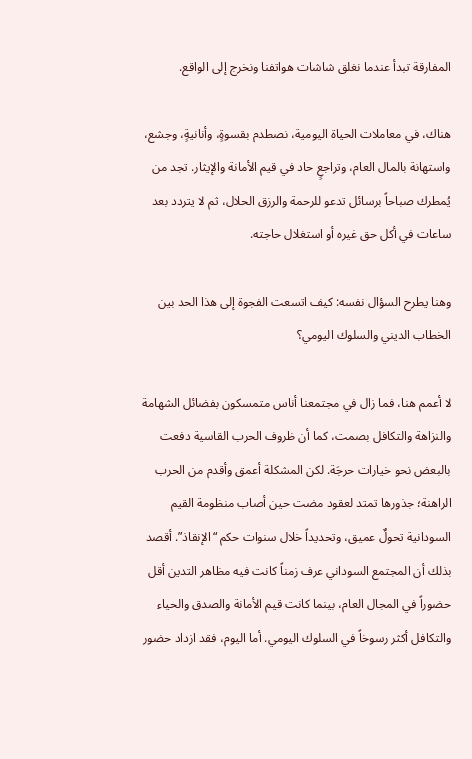المفارقة تبدأ عندما نغلق شاشات هواتفنا ونخرج إلى الواقع.

هناك، في معاملات الحياة اليومية، نصطدم بقسوةٍ، وأنانيةٍ، وجشع، واستهانة بالمال العام، وتراجعٍ حاد في قيم الأمانة والإيثار. تجد من يُمطرك صباحاً برسائل تدعو للرحمة والرزق الحلال، ثم لا يتردد بعد ساعات في أكل حق غيره أو استغلال حاجته.

وهنا يطرح السؤال نفسه: كيف اتسعت الفجوة إلى هذا الحد بين الخطاب الديني والسلوك اليومي؟

لا أعمم هنا، فما زال في مجتمعنا أناس متمسكون بفضائل الشهامة والنزاهة والتكافل بصمت، كما أن ظروف الحرب القاسية دفعت بالبعض نحو خيارات حرجَة. لكن المشكلة أعمق وأقدم من الحرب الراهنة؛ جذورها تمتد لعقود مضت حين أصاب منظومة القيم السودانية تحولٌ عميق، وتحديداً خلال سنوات حكم “الإنقاذ”. أقصد بذلك أن المجتمع السوداني عرف زمناً كانت فيه مظاهر التدين أقل حضوراً في المجال العام، بينما كانت قيم الأمانة والصدق والحياء والتكافل أكثر رسوخاً في السلوك اليومي. أما اليوم، فقد ازداد حضور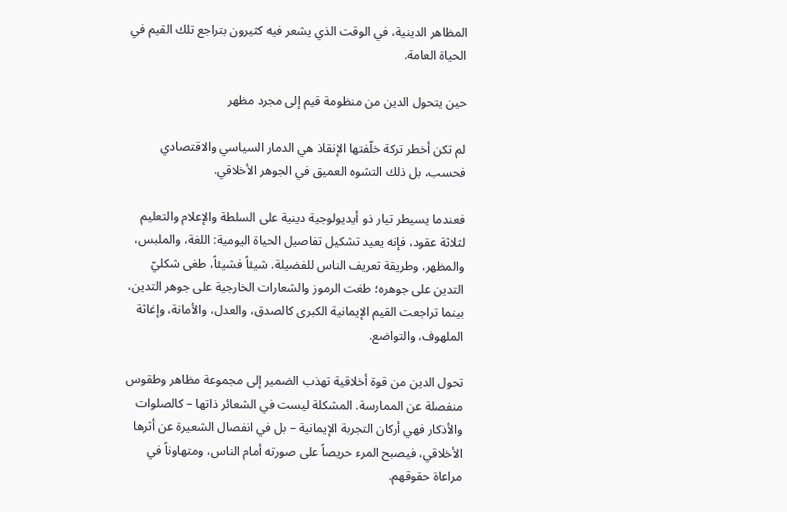المظاهر الدينية، في الوقت الذي يشعر فيه كثيرون بتراجع تلك القيم في الحياة العامة.

حين يتحول الدين من منظومة قيم إلى مجرد مظهر

لم تكن أخطر تركة خلّفتها الإنقاذ هي الدمار السياسي والاقتصادي فحسب، بل ذلك التشوه العميق في الجوهر الأخلاقي.

فعندما يسيطر تيار ذو أيديولوجية دينية على السلطة والإعلام والتعليم لثلاثة عقود، فإنه يعيد تشكيل تفاصيل الحياة اليومية: اللغة، والملبس، والمظهر، وطريقة تعريف الناس للفضيلة. شيئاً فشيئاً، طغى شكليّ التدين على جوهره؛ طغت الرموز والشعارات الخارجية على جوهر التدين، بينما تراجعت القيم الإيمانية الكبرى كالصدق، والعدل، والأمانة، وإغاثة الملهوف، والتواضع.

تحول الدين من قوة أخلاقية تهذب الضمير إلى مجموعة مظاهر وطقوس منفصلة عن الممارسة. المشكلة ليست في الشعائر ذاتها – كالصلوات والأذكار فهي أركان التجربة الإيمانية – بل في انفصال الشعيرة عن أثرها الأخلاقي، فيصبح المرء حريصاً على صورته أمام الناس، ومتهاوناً في مراعاة حقوقهم.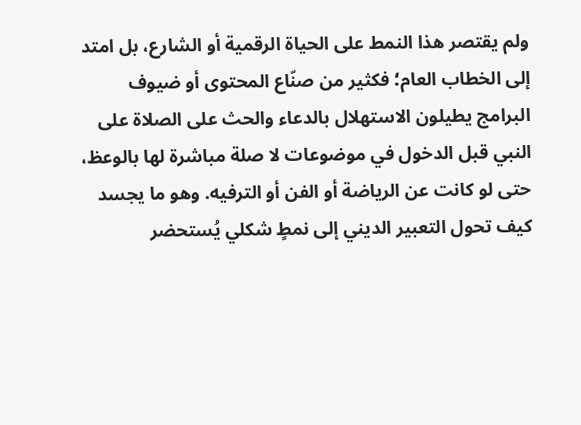ولم يقتصر هذا النمط على الحياة الرقمية أو الشارع، بل امتد إلى الخطاب العام؛ فكثير من صنّاع المحتوى أو ضيوف البرامج يطيلون الاستهلال بالدعاء والحث على الصلاة على النبي قبل الدخول في موضوعات لا صلة مباشرة لها بالوعظ، حتى لو كانت عن الرياضة أو الفن أو الترفيه. وهو ما يجسد كيف تحول التعبير الديني إلى نمطٍ شكلي يُستحضر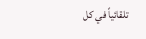تلقائياً في كل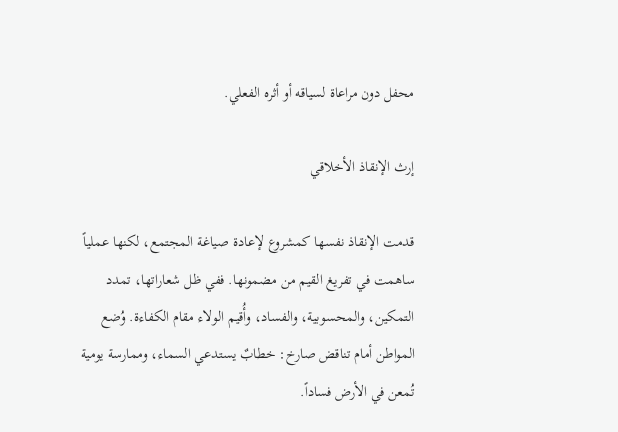محفل دون مراعاة لسياقه أو أثره الفعلي.

إرث الإنقاذ الأخلاقي

قدمت الإنقاذ نفسها كمشروع لإعادة صياغة المجتمع، لكنها عملياً ساهمت في تفريغ القيم من مضمونها. ففي ظل شعاراتها، تمدد التمكين، والمحسوبية، والفساد، وأُقيم الولاء مقام الكفاءة. وُضع المواطن أمام تناقض صارخ: خطابٌ يستدعي السماء، وممارسة يومية تُمعن في الأرض فساداً.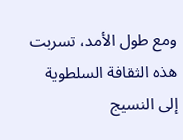ومع طول الأمد، تسربت هذه الثقافة السلطوية إلى النسيج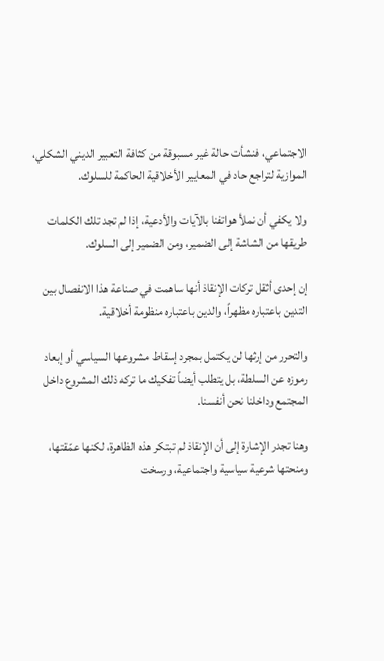الاجتماعي، فنشأت حالة غير مسبوقة من كثافة التعبير الديني الشكلي، الموازية لتراجع حاد في المعايير الأخلاقية الحاكمة للسلوك.

ولا يكفي أن نملأ هواتفنا بالآيات والأدعية، إذا لم تجد تلك الكلمات طريقها من الشاشة إلى الضمير، ومن الضمير إلى السلوك.

إن إحدى أثقل تركات الإنقاذ أنها ساهمت في صناعة هذا الانفصال بين التدين باعتباره مظهراً، والدين باعتباره منظومة أخلاقية.

والتحرر من إرثها لن يكتمل بمجرد إسقاط مشروعها السياسي أو إبعاد رموزه عن السلطة، بل يتطلب أيضاً تفكيك ما تركه ذلك المشروع داخل المجتمع وداخلنا نحن أنفسنا.

وهنا تجدر الإشارة إلى أن الإنقاذ لم تبتكر هذه الظاهرة، لكنها عمّقتها، ومنحتها شرعية سياسية واجتماعية، ورسخت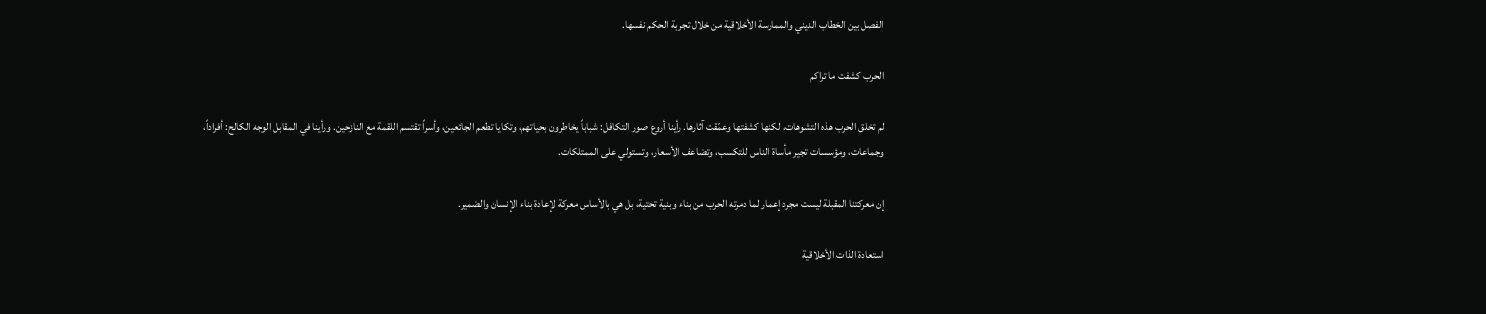الفصل بين الخطاب الديني والممارسة الأخلاقية من خلال تجربة الحكم نفسها.

الحرب كشفت ما تراكم

لم تخلق الحرب هذه التشوهات، لكنها كشفتها وعمّقت آثارها. رأينا أروع صور التكافل: شباباً يخاطرون بحياتهم، وتكايا تطعم الجائعين، وأسراً تقتسم اللقمة مع النازحين. ورأينا في المقابل الوجه الكالح: أفراداً، وجماعات، ومؤسسات تجير مأساة الناس للتكسب، وتضاعف الأسعار، وتستولي على الممتلكات.

إن معركتنا المقبلة ليست مجرد إعمار لما دمرته الحرب من بناء وبنية تحتية، بل هي بالأساس معركة لإعادة بناء الإنسان والضمير.

استعادة الذات الأخلاقية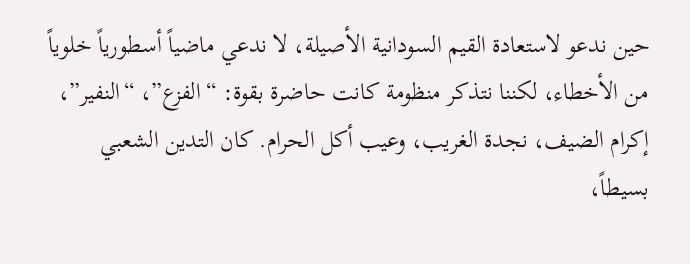حين ندعو لاستعادة القيم السودانية الأصيلة، لا ندعي ماضياً أسطورياً خلوياً من الأخطاء، لكننا نتذكر منظومة كانت حاضرة بقوة: “الفزع”، “النفير”، إكرام الضيف، نجدة الغريب، وعيب أكل الحرام. كان التدين الشعبي بسيطاً،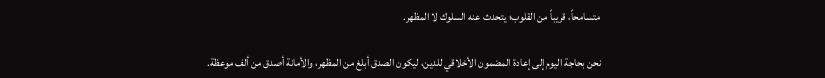متسامحاً، قريباً من القلوب؛ يتحدث عنه السلوك لا المظهر.

نحن بحاجة اليوم إلى إعادة المضمون الأخلاقي للدين، ليكون الصدق أبلغ من المظهر، والأمانة أصدق من ألف موعظة.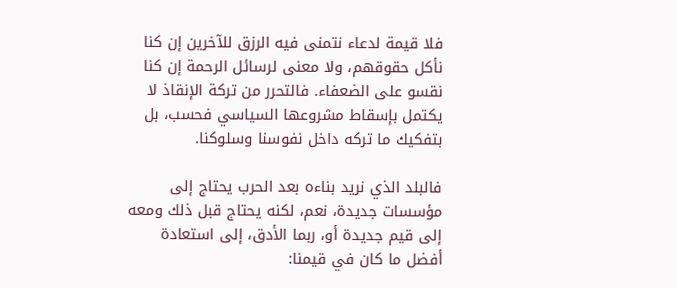فلا قيمة لدعاء نتمنى فيه الرزق للآخرين إن كنا نأكل حقوقهم، ولا معنى لرسائل الرحمة إن كنا نقسو على الضعفاء. فالتحرر من تركة الإنقاذ لا يكتمل بإسقاط مشروعها السياسي فحسب، بل بتفكيك ما تركه داخل نفوسنا وسلوكنا.

فالبلد الذي نريد بناءه بعد الحرب يحتاج إلى مؤسسات جديدة، نعم، لكنه يحتاج قبل ذلك ومعه إلى قيم جديدة أو، ربما الأدق، إلى استعادة أفضل ما كان في قيمنا: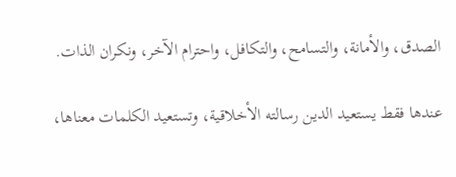الصدق، والأمانة، والتسامح، والتكافل، واحترام الآخر، ونكران الذات.

عندها فقط يستعيد الدين رسالته الأخلاقية، وتستعيد الكلمات معناها،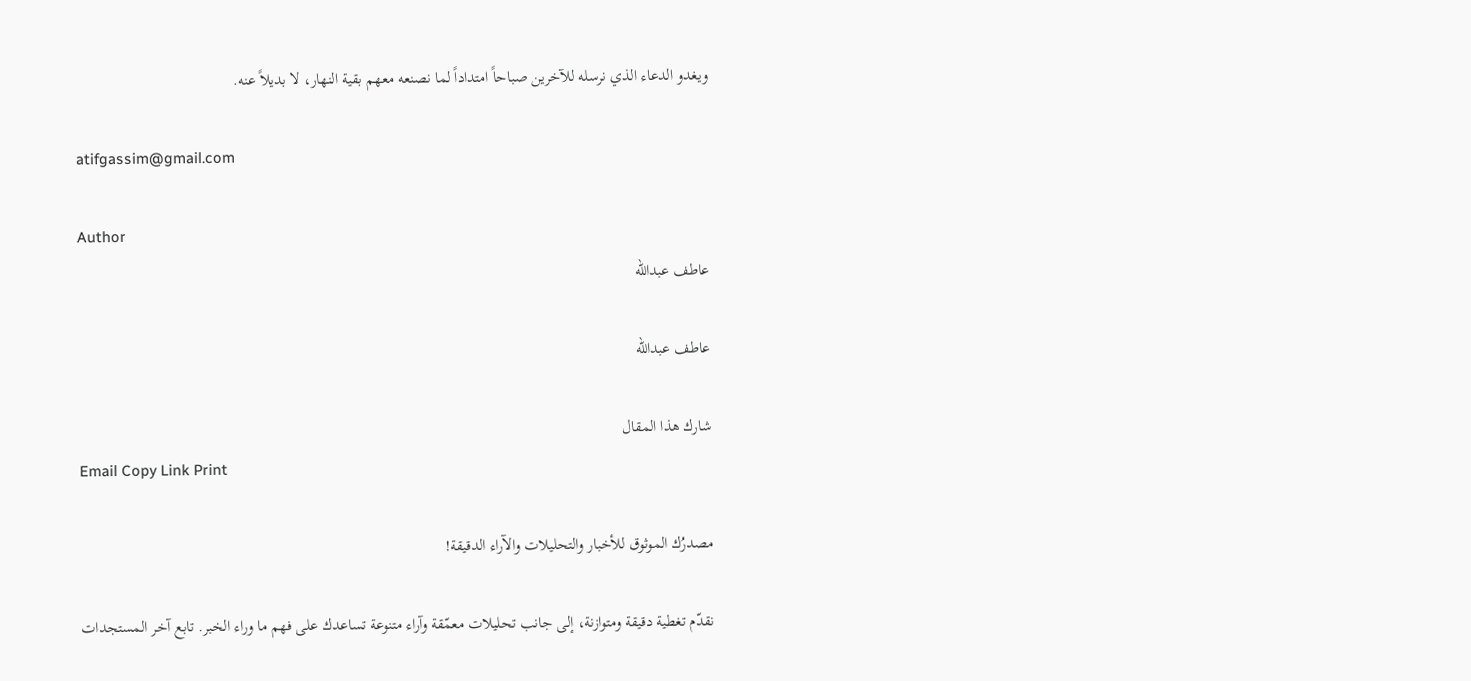ويغدو الدعاء الذي نرسله للآخرين صباحاً امتداداً لما نصنعه معهم بقية النهار، لا بديلاً عنه.

atifgassim@gmail.com

Author
عاطف عبدالله

عاطف عبدالله

شارك هذا المقال
Email Copy Link Print

مصدرُك الموثوق للأخبار والتحليلات والآراء الدقيقة!

نقدّم تغطية دقيقة ومتوازنة، إلى جانب تحليلات معمّقة وآراء متنوعة تساعدك على فهم ما وراء الخبر. تابع آخر المستجدات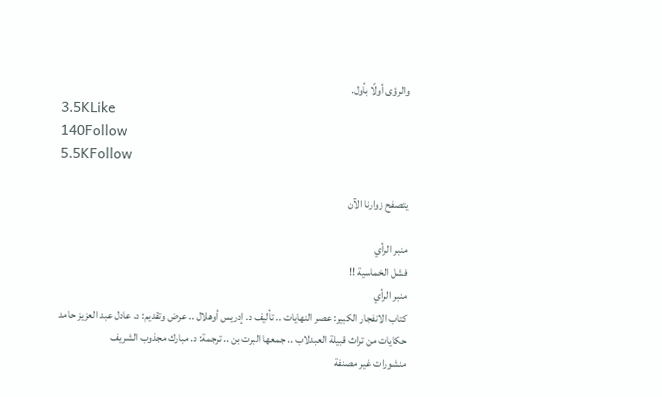والرؤى أولًا بأول.
3.5KLike
140Follow
5.5KFollow

يتصفح زوارنا الآن

منبر الرأي
فشل الخماسية !!
منبر الرأي
كتاب الانفجار الكبير: عصر النهايات .. تأليف د. إدريس أوهلال .. عرض وتقديم: د. عادل عبد العزيز حامد
حكايات من تراث قبيلة العبدلاب .. جمعها البرت بن .. ترجمة: د. مبارك مجذوب الشريف
منشورات غير مصنفة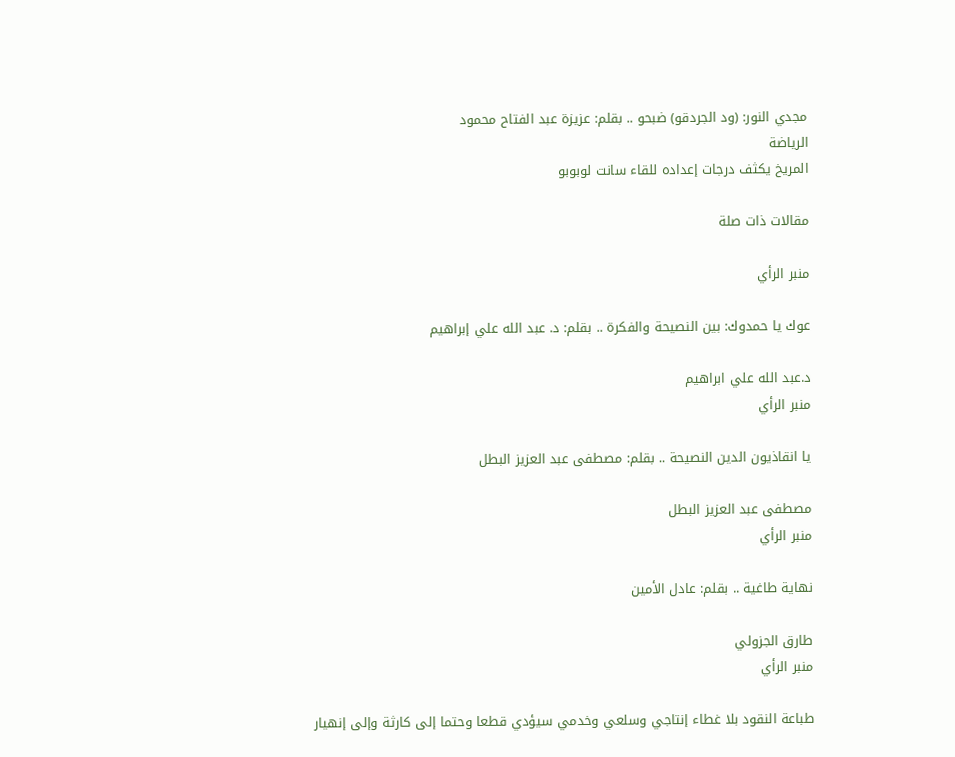مجدي النور: (ود الجردقو) ضبحو .. بقلم: عزيزة عبد الفتاح محمود
الرياضة
المريخ يكثف درجات إعداده للقاء سانت لوبوبو

مقالات ذات صلة

منبر الرأي

عوك يا حمدوك: بين النصيحة والفكرة .. بقلم: د. عبد الله علي إبراهيم

د.عبد الله علي ابراهيم
منبر الرأي

يا انقاذيون الدين النصيحة .. بقلم: مصطفى عبد العزيز البطل

مصطفى عبد العزيز البطل
منبر الرأي

نهاية طاغية .. بقلم: عادل الأمين

طارق الجزولي
منبر الرأي

طباعة النقود بلا غطاء إنتاجي وسلعي وخدمي سيؤدي قطعا وحتما إلى كارثة وإلى إنهيار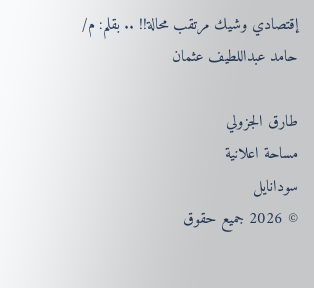إقتصادي وشيك مرتقب محالة!! .. بقلم: م/ حامد عبداللطيف عثمان

طارق الجزولي
مساحة اعلانية
سودانايل
© 2026 جميع حقوق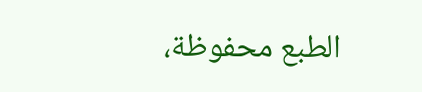الطبع محفوظة،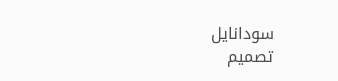سودانايل
تصميم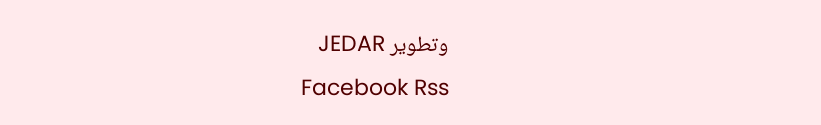وتطوير JEDAR
Facebook Rss